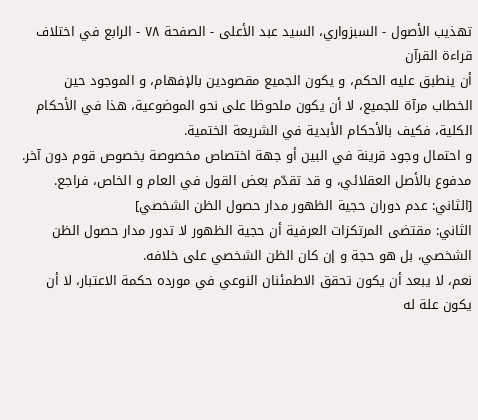تهذيب الأصول - السبزواري، السيد عبد الأعلى - الصفحة ٧٨ - الرابع في اختلاف قراءة القرآن
أن ينطبق عليه الحكم، و يكون الجميع مقصودين بالإفهام، و الموجود حين الخطاب مرآة للجميع، لا أن يكون ملحوظا على نحو الموضوعية، هذا في الأحكام الكلية، فكيف بالأحكام الأبدية في الشريعة الختمية.
و احتمال وجود قرينة في البين أو جهة اختصاص مخصوصة بخصوص قوم دون آخر.
مدفوع بالأصل العقلائي، و قد تقدّم بعض القول في العام و الخاص، فراجع.
[الثاني: عدم دوران حجية الظهور مدار حصول الظن الشخصي]
الثاني: مقتضى المرتكزات العرفية أن حجية الظهور لا تدور مدار حصول الظن الشخصي، بل هو حجة و إن كان الظن الشخصي على خلافه.
نعم، لا يبعد أن يكون تحقق الاطمئنان النوعي في مورده حكمة الاعتبار، لا أن يكون علة له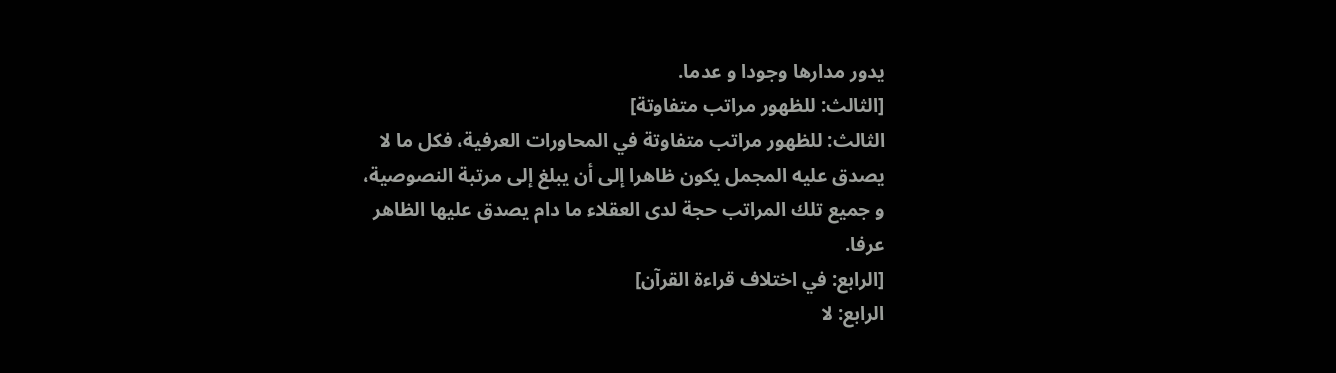يدور مدارها وجودا و عدما.
[الثالث: للظهور مراتب متفاوتة]
الثالث: للظهور مراتب متفاوتة في المحاورات العرفية، فكل ما لا يصدق عليه المجمل يكون ظاهرا إلى أن يبلغ إلى مرتبة النصوصية، و جميع تلك المراتب حجة لدى العقلاء ما دام يصدق عليها الظاهر عرفا.
[الرابع: في اختلاف قراءة القرآن]
الرابع: لا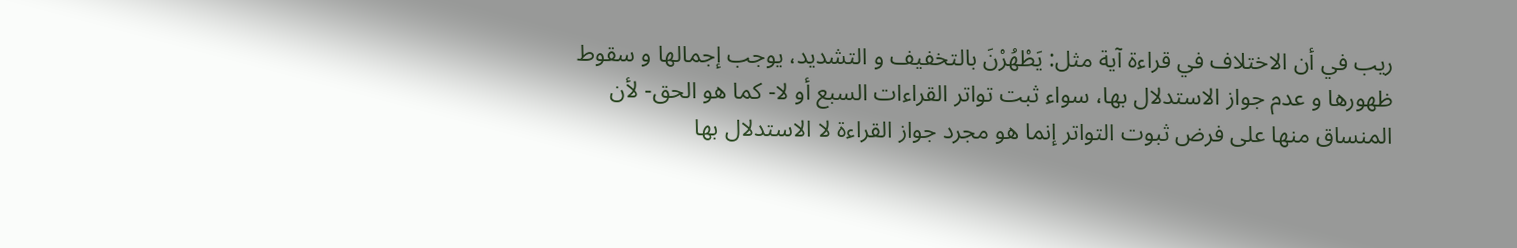ريب في أن الاختلاف في قراءة آية مثل: يَطْهُرْنَ بالتخفيف و التشديد، يوجب إجمالها و سقوط ظهورها و عدم جواز الاستدلال بها، سواء ثبت تواتر القراءات السبع أو لا- كما هو الحق- لأن المنساق منها على فرض ثبوت التواتر إنما هو مجرد جواز القراءة لا الاستدلال بها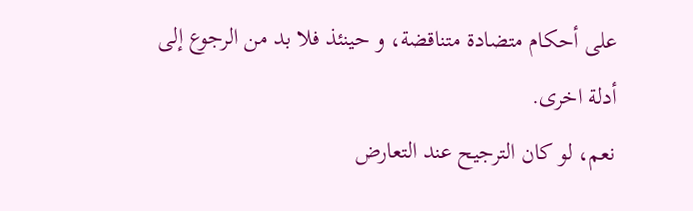على أحكام متضادة متناقضة، و حينئذ فلا بد من الرجوع إلى أدلة اخرى.
نعم، لو كان الترجيح عند التعارض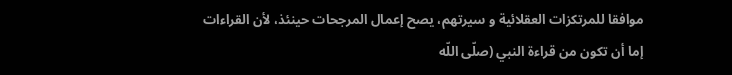موافقا للمرتكزات العقلائية و سيرتهم، يصح إعمال المرجحات حينئذ، لأن القراءات إما أن تكون من قراءة النبي (صلّى اللّه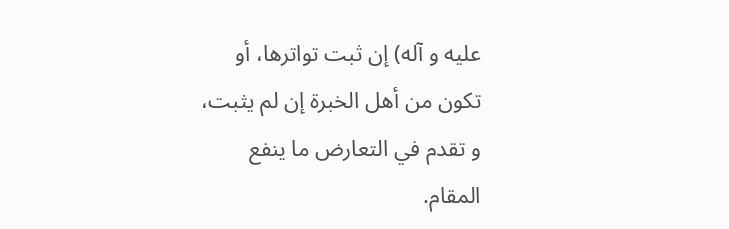عليه و آله) إن ثبت تواترها، أو تكون من أهل الخبرة إن لم يثبت، و تقدم في التعارض ما ينفع المقام.